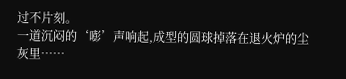过不片刻。
一道沉闷的‘嘭’声响起,成型的圆球掉落在退火炉的尘灰里……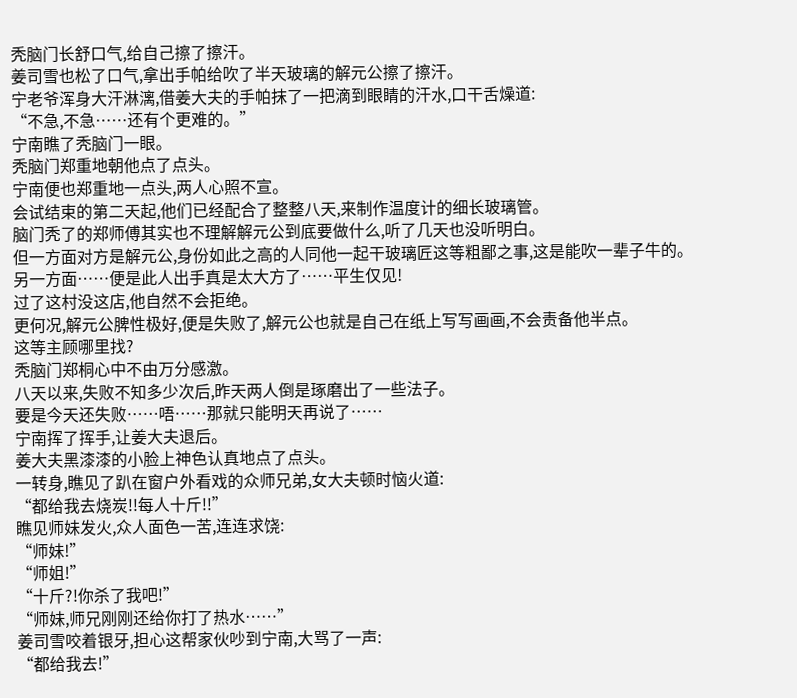秃脑门长舒口气,给自己擦了擦汗。
姜司雪也松了口气,拿出手帕给吹了半天玻璃的解元公擦了擦汗。
宁老爷浑身大汗淋漓,借姜大夫的手帕抹了一把滴到眼睛的汗水,口干舌燥道:
“不急,不急……还有个更难的。”
宁南瞧了秃脑门一眼。
秃脑门郑重地朝他点了点头。
宁南便也郑重地一点头,两人心照不宣。
会试结束的第二天起,他们已经配合了整整八天,来制作温度计的细长玻璃管。
脑门秃了的郑师傅其实也不理解解元公到底要做什么,听了几天也没听明白。
但一方面对方是解元公,身份如此之高的人同他一起干玻璃匠这等粗鄙之事,这是能吹一辈子牛的。
另一方面……便是此人出手真是太大方了……平生仅见!
过了这村没这店,他自然不会拒绝。
更何况,解元公脾性极好,便是失败了,解元公也就是自己在纸上写写画画,不会责备他半点。
这等主顾哪里找?
秃脑门郑桐心中不由万分感激。
八天以来,失败不知多少次后,昨天两人倒是琢磨出了一些法子。
要是今天还失败……唔……那就只能明天再说了……
宁南挥了挥手,让姜大夫退后。
姜大夫黑漆漆的小脸上神色认真地点了点头。
一转身,瞧见了趴在窗户外看戏的众师兄弟,女大夫顿时恼火道:
“都给我去烧炭!!每人十斤!!”
瞧见师妹发火,众人面色一苦,连连求饶:
“师妹!”
“师姐!”
“十斤?!你杀了我吧!”
“师妹,师兄刚刚还给你打了热水……”
姜司雪咬着银牙,担心这帮家伙吵到宁南,大骂了一声:
“都给我去!”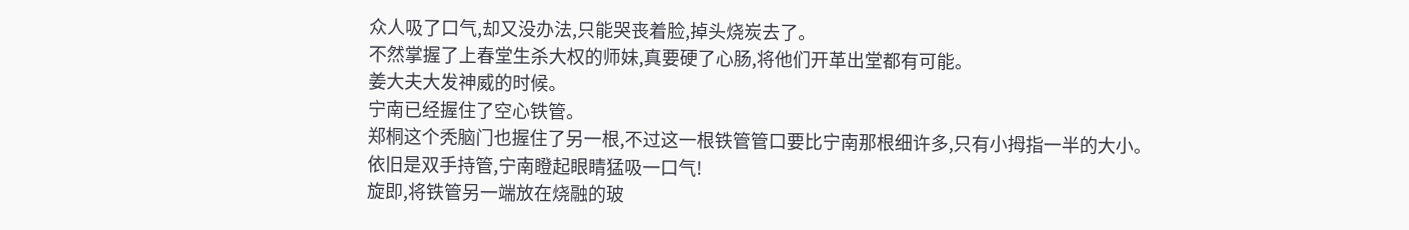众人吸了口气,却又没办法,只能哭丧着脸,掉头烧炭去了。
不然掌握了上春堂生杀大权的师妹,真要硬了心肠,将他们开革出堂都有可能。
姜大夫大发神威的时候。
宁南已经握住了空心铁管。
郑桐这个秃脑门也握住了另一根,不过这一根铁管管口要比宁南那根细许多,只有小拇指一半的大小。
依旧是双手持管,宁南瞪起眼睛猛吸一口气!
旋即,将铁管另一端放在烧融的玻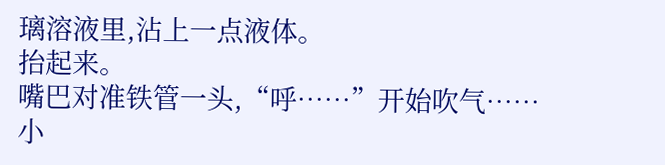璃溶液里,沾上一点液体。
抬起来。
嘴巴对准铁管一头,“呼……”开始吹气……
小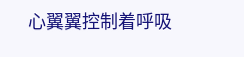心翼翼控制着呼吸